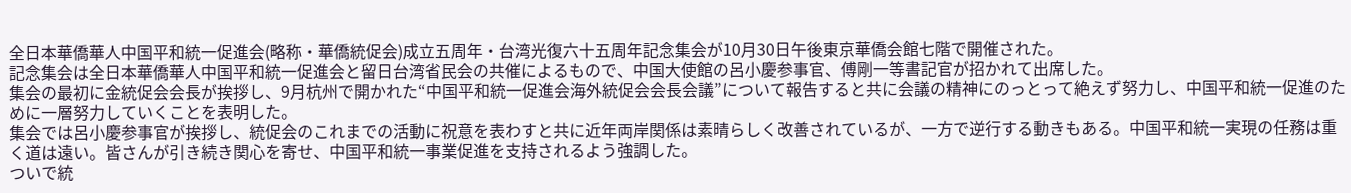全日本華僑華人中国平和統一促進会(略称・華僑統促会)成立五周年・台湾光復六十五周年記念集会が10月30日午後東京華僑会館七階で開催された。
記念集会は全日本華僑華人中国平和統一促進会と留日台湾省民会の共催によるもので、中国大使館の呂小慶参事官、傅剛一等書記官が招かれて出席した。
集会の最初に金統促会会長が挨拶し、9月杭州で開かれた“中国平和統一促進会海外統促会会長会議”について報告すると共に会議の精神にのっとって絶えず努力し、中国平和統一促進のために一層努力していくことを表明した。
集会では呂小慶参事官が挨拶し、統促会のこれまでの活動に祝意を表わすと共に近年両岸関係は素晴らしく改善されているが、一方で逆行する動きもある。中国平和統一実現の任務は重く道は遠い。皆さんが引き続き関心を寄せ、中国平和統一事業促進を支持されるよう強調した。
ついで統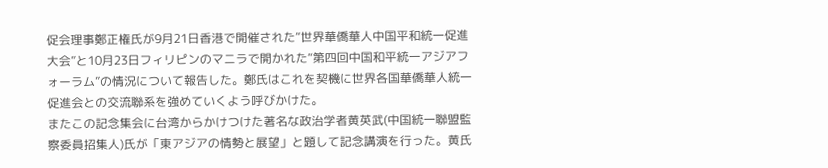促会理事鄭正権氏が9月21日香港で開催された“世界華僑華人中国平和統一促進大会”と10月23日フィリピンのマニラで開かれた“第四回中国和平統一アジアフォーラム”の情況について報告した。鄭氏はこれを契機に世界各国華僑華人統一促進会との交流聯系を強めていくよう呼びかけた。
またこの記念集会に台湾からかけつけた著名な政治学者黄英武(中国統一聯盟監察委員招集人)氏が「東アジアの情勢と展望」と題して記念講演を行った。黄氏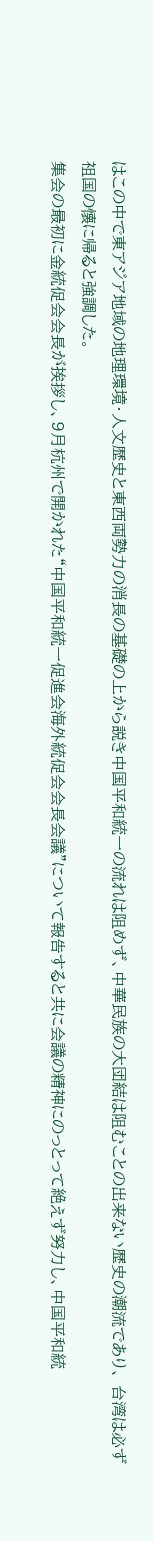はこの中で東アジア地域の地理環境・人文歴史と東西両勢力の消長の基礎の上から説き中国平和統一の流れは阻めず、中華民族の大団結は阻むことの出来ない歴史の潮流であり、 台湾は必ず祖国の懐に帰ると強調した。
集会の最初に金統促会会長が挨拶し、9月杭州で開かれた“中国平和統一促進会海外統促会会長会議”について報告すると共に会議の精神にのっとって絶えず努力し、中国平和統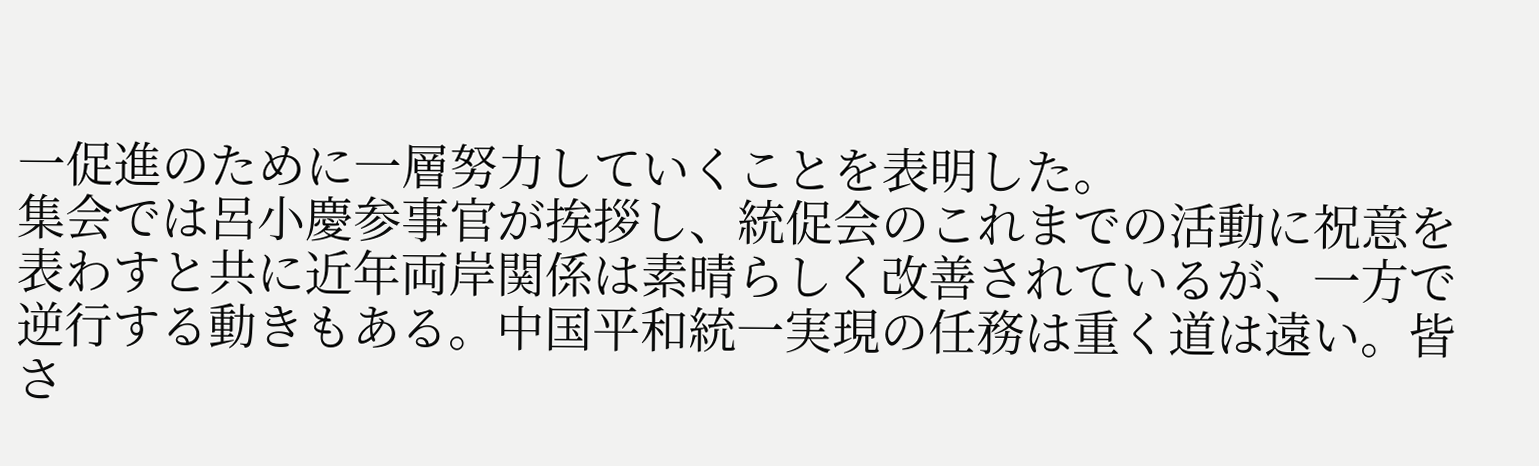一促進のために一層努力していくことを表明した。
集会では呂小慶参事官が挨拶し、統促会のこれまでの活動に祝意を表わすと共に近年両岸関係は素晴らしく改善されているが、一方で逆行する動きもある。中国平和統一実現の任務は重く道は遠い。皆さ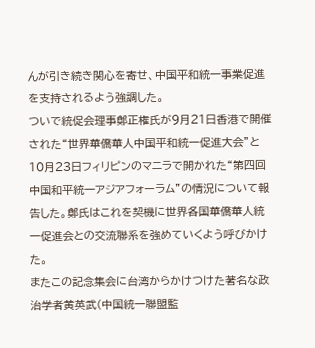んが引き続き関心を寄せ、中国平和統一事業促進を支持されるよう強調した。
ついで統促会理事鄭正権氏が9月21日香港で開催された“世界華僑華人中国平和統一促進大会”と10月23日フィリピンのマニラで開かれた“第四回中国和平統一アジアフォーラム”の情況について報告した。鄭氏はこれを契機に世界各国華僑華人統一促進会との交流聯系を強めていくよう呼びかけた。
またこの記念集会に台湾からかけつけた著名な政治学者黄英武(中国統一聯盟監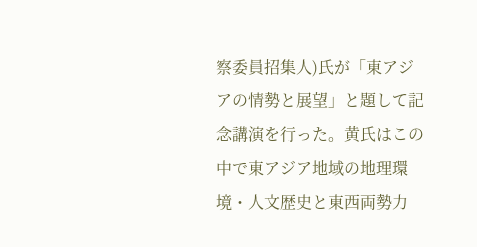察委員招集人)氏が「東アジアの情勢と展望」と題して記念講演を行った。黄氏はこの中で東アジア地域の地理環境・人文歴史と東西両勢力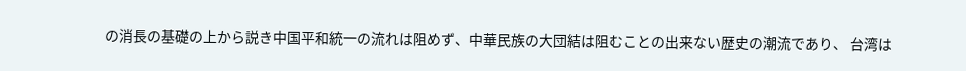の消長の基礎の上から説き中国平和統一の流れは阻めず、中華民族の大団結は阻むことの出来ない歴史の潮流であり、 台湾は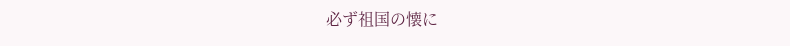必ず祖国の懐に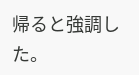帰ると強調した。